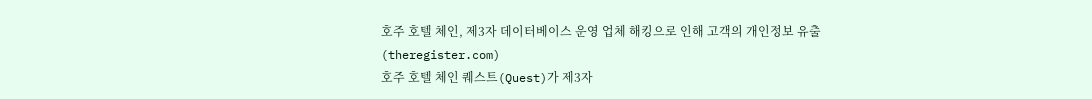호주 호텔 체인, 제3자 데이터베이스 운영 업체 해킹으로 인해 고객의 개인정보 유출
(theregister.com)
호주 호텔 체인 퀘스트(Quest)가 제3자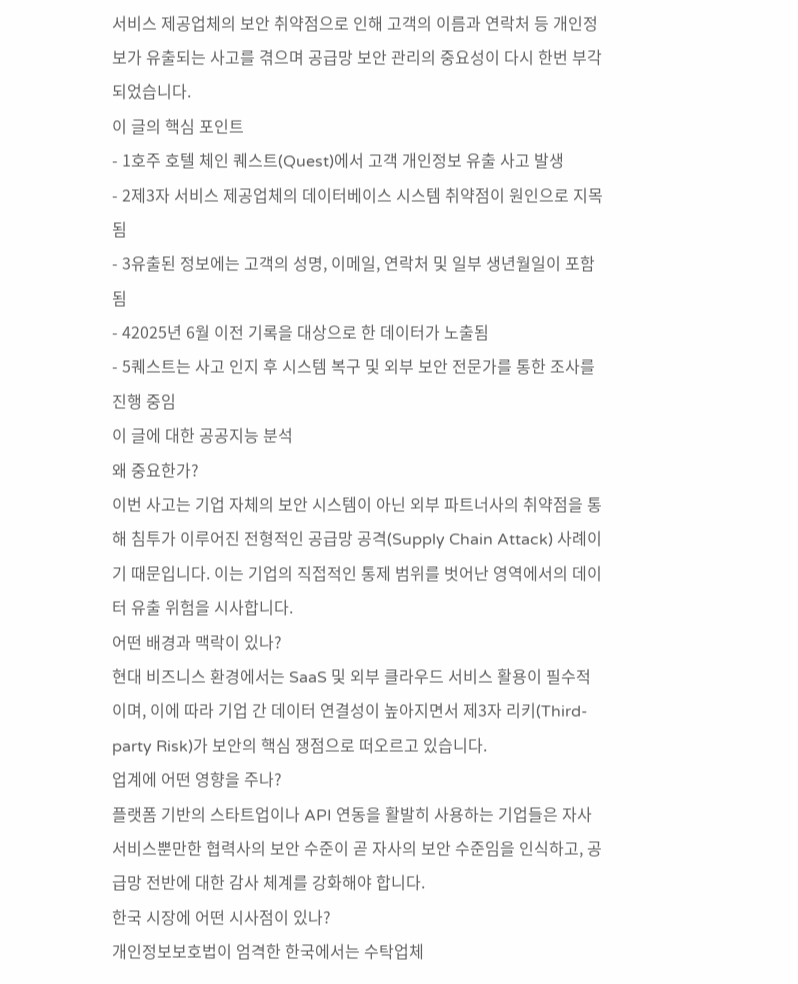서비스 제공업체의 보안 취약점으로 인해 고객의 이름과 연락처 등 개인정보가 유출되는 사고를 겪으며 공급망 보안 관리의 중요성이 다시 한번 부각되었습니다.
이 글의 핵심 포인트
- 1호주 호텔 체인 퀘스트(Quest)에서 고객 개인정보 유출 사고 발생
- 2제3자 서비스 제공업체의 데이터베이스 시스템 취약점이 원인으로 지목됨
- 3유출된 정보에는 고객의 성명, 이메일, 연락처 및 일부 생년월일이 포함됨
- 42025년 6월 이전 기록을 대상으로 한 데이터가 노출됨
- 5퀘스트는 사고 인지 후 시스템 복구 및 외부 보안 전문가를 통한 조사를 진행 중임
이 글에 대한 공공지능 분석
왜 중요한가?
이번 사고는 기업 자체의 보안 시스템이 아닌 외부 파트너사의 취약점을 통해 침투가 이루어진 전형적인 공급망 공격(Supply Chain Attack) 사례이기 때문입니다. 이는 기업의 직접적인 통제 범위를 벗어난 영역에서의 데이터 유출 위험을 시사합니다.
어떤 배경과 맥락이 있나?
현대 비즈니스 환경에서는 SaaS 및 외부 클라우드 서비스 활용이 필수적이며, 이에 따라 기업 간 데이터 연결성이 높아지면서 제3자 리키(Third-party Risk)가 보안의 핵심 쟁점으로 떠오르고 있습니다.
업계에 어떤 영향을 주나?
플랫폼 기반의 스타트업이나 API 연동을 활발히 사용하는 기업들은 자사 서비스뿐만한 협력사의 보안 수준이 곧 자사의 보안 수준임을 인식하고, 공급망 전반에 대한 감사 체계를 강화해야 합니다.
한국 시장에 어떤 시사점이 있나?
개인정보보호법이 엄격한 한국에서는 수탁업체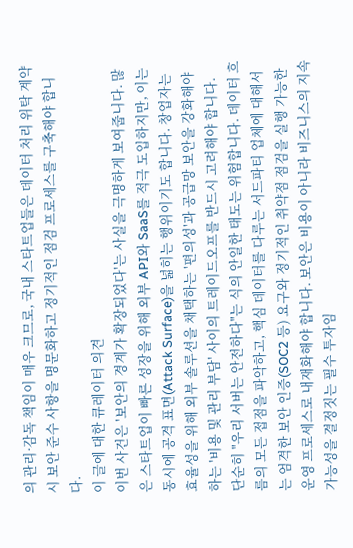의 관리·감독 책임이 매우 크므로, 국내 스타트업들은 데이터 처리 위탁 계약 시 보안 준수 사항을 명문화하고 정기적인 점검 프로세스를 구축해야 합니다.
이 글에 대한 큐레이터 의견
이번 사건은 '보안의 경계가 확장되었다'는 사실을 극명하게 보여줍니다. 많은 스타트업이 빠른 성장을 위해 외부 API와 SaaS를 적극 도입하지만, 이는 동시에 공격 표면(Attack Surface)을 넓히는 행위이기도 합니다. 창업자는 효율성을 위해 외부 솔루션을 채택하는 '편의성'과 공급망 보안을 강화해야 하는 '비용 및 관리 부담' 사이의 트레이드오프를 반드시 고려해야 합니다.
단순히 "우리 서버는 안전하다"는 식의 안일한 태도는 위험합니다. 데이터 흐름의 모든 접점을 파악하고, 핵심 데이터를 다루는 서드파티 업체에 대해서는 엄격한 보안 인증(SOC2 등) 요구와 정기적인 취약점 점검을 실행 가능한 운영 프로세스로 내재화해야 합니다. 보안은 비용이 아니라 비즈니스의 지속 가능성을 결정짓는 필수 투자임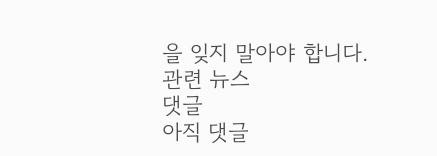을 잊지 말아야 합니다.
관련 뉴스
댓글
아직 댓글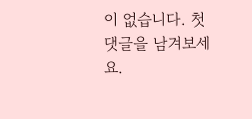이 없습니다. 첫 댓글을 남겨보세요.